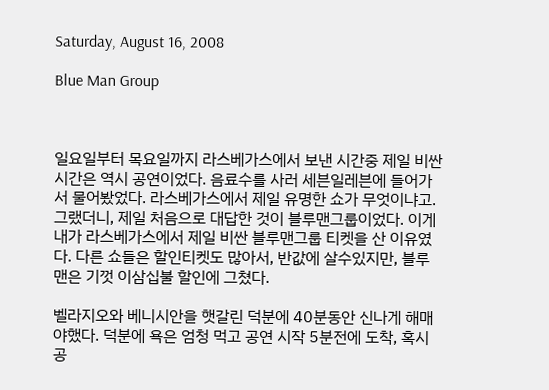Saturday, August 16, 2008

Blue Man Group



일요일부터 목요일까지 라스베가스에서 보낸 시간중 제일 비싼 시간은 역시 공연이었다. 음료수를 사러 세븐일레븐에 들어가서 물어봤었다. 라스베가스에서 제일 유명한 쇼가 무엇이냐고. 그랬더니, 제일 처음으로 대답한 것이 블루맨그룹이었다. 이게 내가 라스베가스에서 제일 비싼 블루맨그룹 티켓을 산 이유였다. 다른 쇼들은 할인티켓도 많아서, 반값에 살수있지만, 블루맨은 기껏 이삼십불 할인에 그쳤다.

벨라지오와 베니시안을 햇갈린 덕분에 40분동안 신나게 해매야했다. 덕분에 욕은 엄청 먹고 공연 시작 5분전에 도착, 혹시 공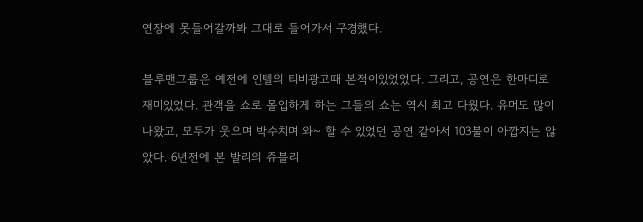연장에 못들어갈까봐 그대로 들어가서 구경했다.

블루맨그룹은 예전에 인텔의 티비광고때 본적이있었었다. 그리고, 공연은 한마디로 재미있었다. 관객을 쇼로 몰입하게 하는 그들의 쇼는 역시 최고 다웠다. 유머도 많이 나왔고, 모두가 웃으며 박수치며 와~ 할 수 있었던 공연 같아서 103불이 아깝지는 않았다. 6년전에 본 발리의 쥬블리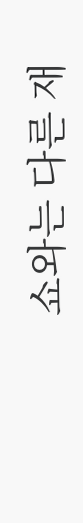쇼와는 다른 재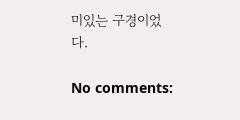미있는 구경이었다.

No comments: